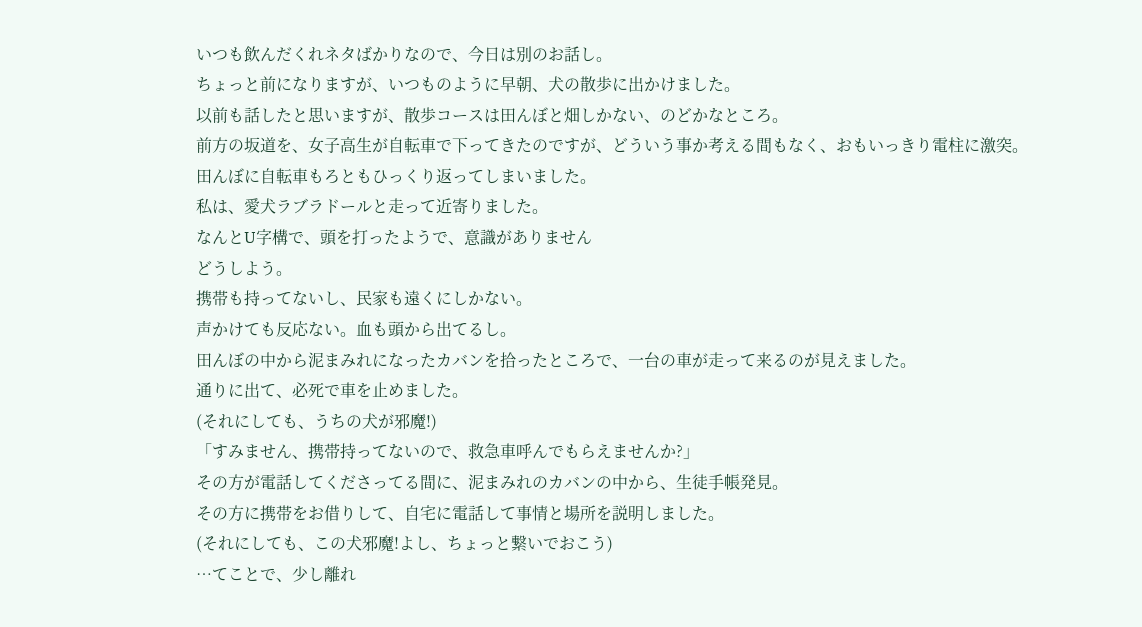いつも飲んだくれネタばかりなので、今日は別のお話し。
ちょっと前になりますが、いつものように早朝、犬の散歩に出かけました。
以前も話したと思いますが、散歩コースは田んぼと畑しかない、のどかなところ。
前方の坂道を、女子高生が自転車で下ってきたのですが、どういう事か考える間もなく、おもいっきり電柱に激突。
田んぼに自転車もろともひっくり返ってしまいました。
私は、愛犬ラブラドールと走って近寄りました。
なんとU字構で、頭を打ったようで、意識がありません
どうしよう。
携帯も持ってないし、民家も遠くにしかない。
声かけても反応ない。血も頭から出てるし。
田んぼの中から泥まみれになったカバンを拾ったところで、一台の車が走って来るのが見えました。
通りに出て、必死で車を止めました。
(それにしても、うちの犬が邪魔!)
「すみません、携帯持ってないので、救急車呼んでもらえませんか?」
その方が電話してくださってる間に、泥まみれのカバンの中から、生徒手帳発見。
その方に携帯をお借りして、自宅に電話して事情と場所を説明しました。
(それにしても、この犬邪魔!よし、ちょっと繋いでおこう)
…てことで、少し離れ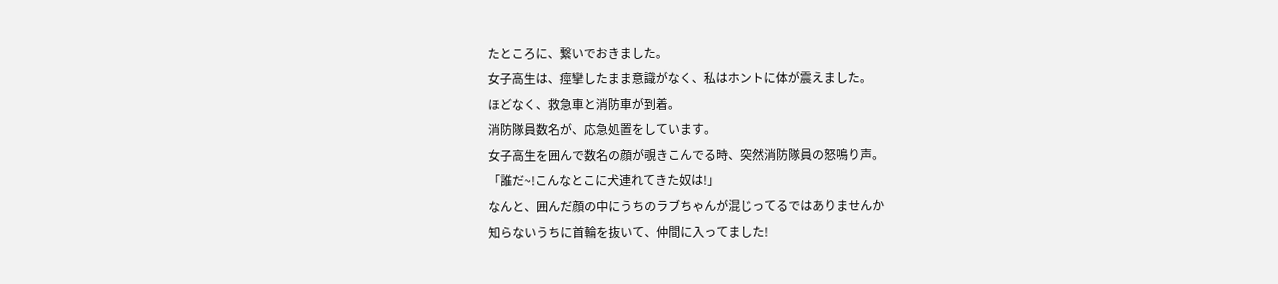たところに、繋いでおきました。
女子高生は、痙攣したまま意識がなく、私はホントに体が震えました。
ほどなく、救急車と消防車が到着。
消防隊員数名が、応急処置をしています。
女子高生を囲んで数名の顔が覗きこんでる時、突然消防隊員の怒鳴り声。
「誰だ~!こんなとこに犬連れてきた奴は!」
なんと、囲んだ顔の中にうちのラブちゃんが混じってるではありませんか
知らないうちに首輪を抜いて、仲間に入ってました!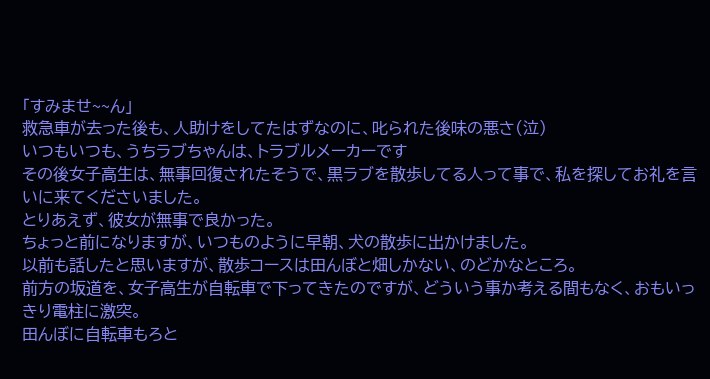「すみませ~~ん」
救急車が去った後も、人助けをしてたはずなのに、叱られた後味の悪さ(泣)
いつもいつも、うちラブちゃんは、トラブルメーカーです
その後女子高生は、無事回復されたそうで、黒ラブを散歩してる人って事で、私を探してお礼を言いに来てくださいました。
とりあえず、彼女が無事で良かった。
ちょっと前になりますが、いつものように早朝、犬の散歩に出かけました。
以前も話したと思いますが、散歩コースは田んぼと畑しかない、のどかなところ。
前方の坂道を、女子高生が自転車で下ってきたのですが、どういう事か考える間もなく、おもいっきり電柱に激突。
田んぼに自転車もろと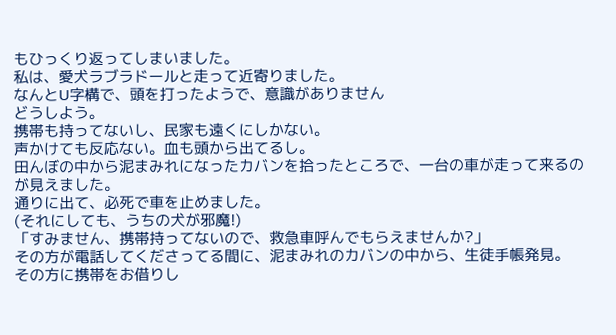もひっくり返ってしまいました。
私は、愛犬ラブラドールと走って近寄りました。
なんとU字構で、頭を打ったようで、意識がありません
どうしよう。
携帯も持ってないし、民家も遠くにしかない。
声かけても反応ない。血も頭から出てるし。
田んぼの中から泥まみれになったカバンを拾ったところで、一台の車が走って来るのが見えました。
通りに出て、必死で車を止めました。
(それにしても、うちの犬が邪魔!)
「すみません、携帯持ってないので、救急車呼んでもらえませんか?」
その方が電話してくださってる間に、泥まみれのカバンの中から、生徒手帳発見。
その方に携帯をお借りし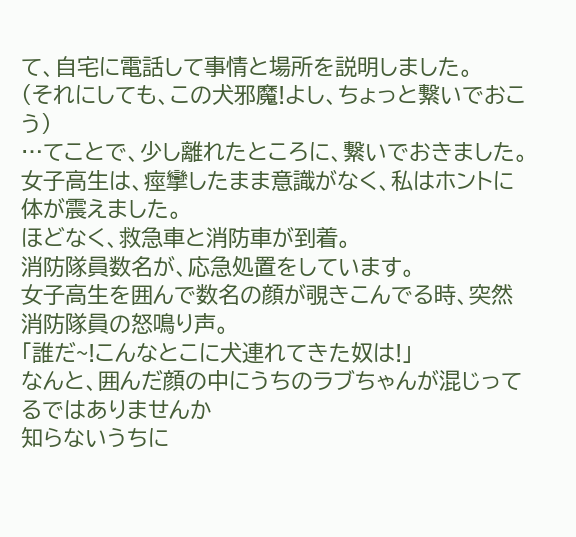て、自宅に電話して事情と場所を説明しました。
(それにしても、この犬邪魔!よし、ちょっと繋いでおこう)
…てことで、少し離れたところに、繋いでおきました。
女子高生は、痙攣したまま意識がなく、私はホントに体が震えました。
ほどなく、救急車と消防車が到着。
消防隊員数名が、応急処置をしています。
女子高生を囲んで数名の顔が覗きこんでる時、突然消防隊員の怒鳴り声。
「誰だ~!こんなとこに犬連れてきた奴は!」
なんと、囲んだ顔の中にうちのラブちゃんが混じってるではありませんか
知らないうちに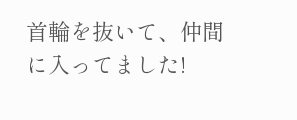首輪を抜いて、仲間に入ってました!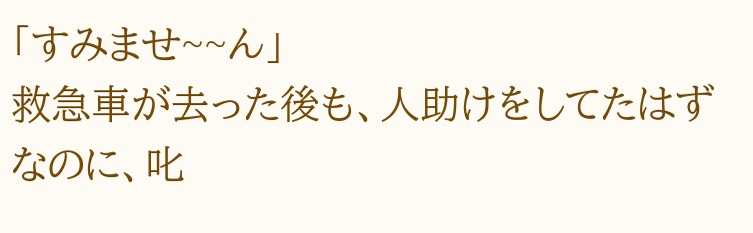「すみませ~~ん」
救急車が去った後も、人助けをしてたはずなのに、叱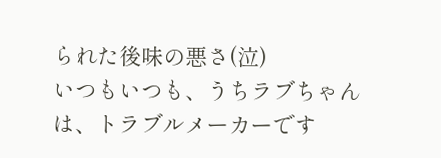られた後味の悪さ(泣)
いつもいつも、うちラブちゃんは、トラブルメーカーです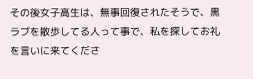その後女子高生は、無事回復されたそうで、黒ラブを散歩してる人って事で、私を探してお礼を言いに来てくださ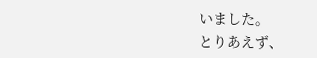いました。
とりあえず、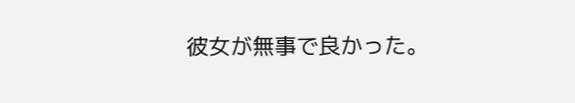彼女が無事で良かった。